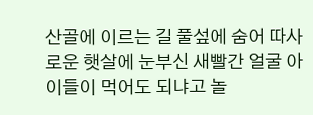산골에 이르는 길 풀섶에 숨어 따사로운 햇살에 눈부신 새빨간 얼굴 아이들이 먹어도 되냐고 놀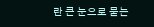란 큰 눈으로 묻는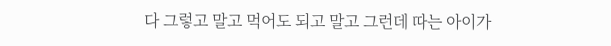다 그렇고 말고 먹어도 되고 말고 그런데 따는 아이가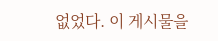없었다. 이 게시물을